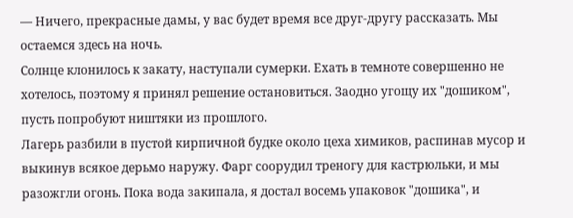— Ничего, прекрасные дамы, у вас будет время все друг-другу рассказать. Мы остаемся здесь на ночь.
Солнце клонилось к закату, наступали сумерки. Ехать в темноте совершенно не хотелось, поэтому я принял решение остановиться. Заодно угощу их "дошиком", пусть попробуют ништяки из прошлого.
Лагерь разбили в пустой кирпичной будке около цеха химиков, распинав мусор и выкинув всякое дерьмо наружу. Фарг соорудил треногу для кастрюльки, и мы разожгли огонь. Пока вода закипала, я достал восемь упаковок "дошика", и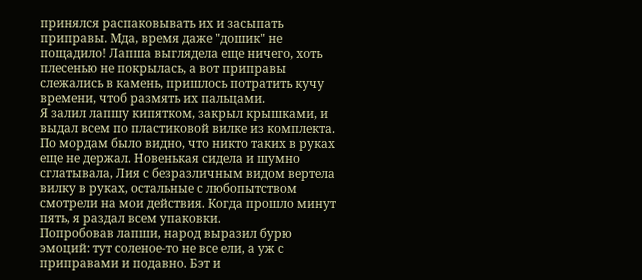принялся распаковывать их и засыпать приправы. Мда, время даже "дошик" не пощадило! Лапша выглядела еще ничего, хоть плесенью не покрылась, а вот приправы слежались в камень, пришлось потратить кучу времени, чтоб размять их пальцами.
Я залил лапшу кипятком, закрыл крышками, и выдал всем по пластиковой вилке из комплекта. По мордам было видно, что никто таких в руках еще не держал. Новенькая сидела и шумно сглатывала, Лия с безразличным видом вертела вилку в руках, остальные с любопытством смотрели на мои действия. Когда прошло минут пять, я раздал всем упаковки.
Попробовав лапши, народ выразил бурю эмоций: тут соленое-то не все ели, а уж с приправами и подавно. Бэт и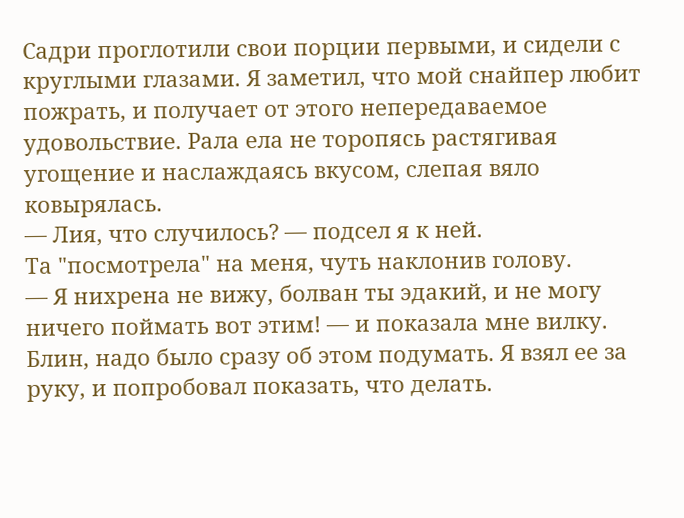Садри проглотили свои порции первыми, и сидели с круглыми глазами. Я заметил, что мой снайпер любит пожрать, и получает от этого непередаваемое удовольствие. Рала ела не торопясь растягивая угощение и наслаждаясь вкусом, слепая вяло ковырялась.
— Лия, что случилось? — подсел я к ней.
Та "посмотрела" на меня, чуть наклонив голову.
— Я нихрена не вижу, болван ты эдакий, и не могу ничего поймать вот этим! — и показала мне вилку.
Блин, надо было сразу об этом подумать. Я взял ее за руку, и попробовал показать, что делать.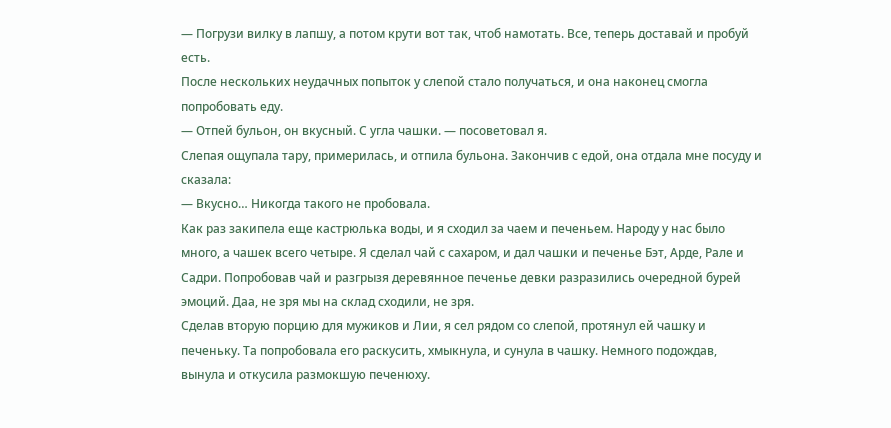— Погрузи вилку в лапшу, а потом крути вот так, чтоб намотать. Все, теперь доставай и пробуй есть.
После нескольких неудачных попыток у слепой стало получаться, и она наконец смогла попробовать еду.
— Отпей бульон, он вкусный. С угла чашки. — посоветовал я.
Слепая ощупала тару, примерилась, и отпила бульона. Закончив с едой, она отдала мне посуду и сказала:
— Вкусно… Никогда такого не пробовала.
Как раз закипела еще кастрюлька воды, и я сходил за чаем и печеньем. Народу у нас было много, а чашек всего четыре. Я сделал чай с сахаром, и дал чашки и печенье Бэт, Арде, Рале и Садри. Попробовав чай и разгрызя деревянное печенье девки разразились очередной бурей эмоций. Даа, не зря мы на склад сходили, не зря.
Сделав вторую порцию для мужиков и Лии, я сел рядом со слепой, протянул ей чашку и печеньку. Та попробовала его раскусить, хмыкнула, и сунула в чашку. Немного подождав, вынула и откусила размокшую печенюху.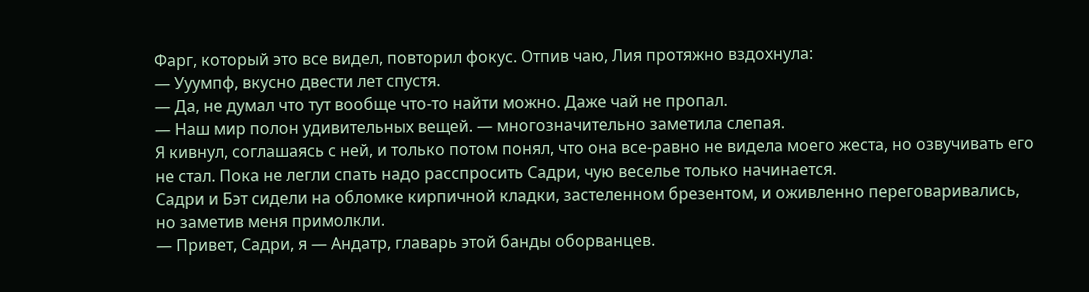Фарг, который это все видел, повторил фокус. Отпив чаю, Лия протяжно вздохнула:
— Ууумпф, вкусно двести лет спустя.
— Да, не думал что тут вообще что-то найти можно. Даже чай не пропал.
— Наш мир полон удивительных вещей. — многозначительно заметила слепая.
Я кивнул, соглашаясь с ней, и только потом понял, что она все-равно не видела моего жеста, но озвучивать его не стал. Пока не легли спать надо расспросить Садри, чую веселье только начинается.
Садри и Бэт сидели на обломке кирпичной кладки, застеленном брезентом, и оживленно переговаривались, но заметив меня примолкли.
— Привет, Садри, я — Андатр, главарь этой банды оборванцев.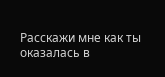Расскажи мне как ты оказалась в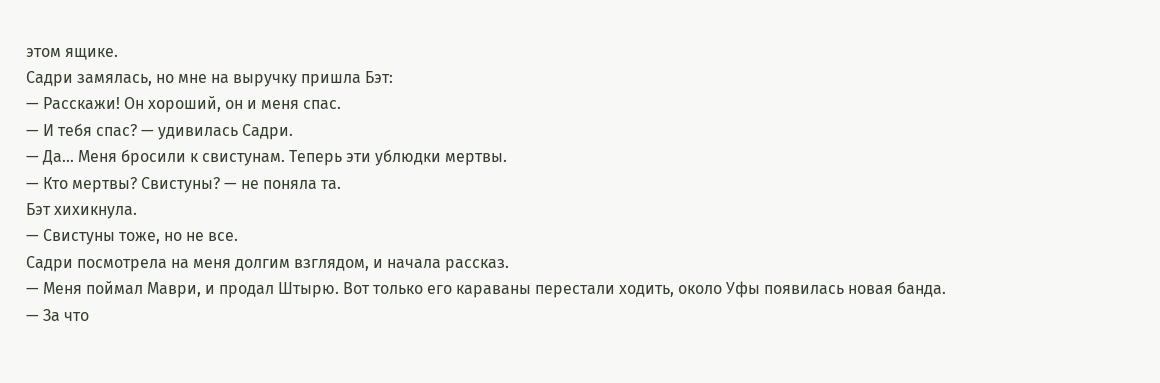этом ящике.
Садри замялась, но мне на выручку пришла Бэт:
— Расскажи! Он хороший, он и меня спас.
— И тебя спас? — удивилась Садри.
— Да… Меня бросили к свистунам. Теперь эти ублюдки мертвы.
— Кто мертвы? Свистуны? — не поняла та.
Бэт хихикнула.
— Свистуны тоже, но не все.
Садри посмотрела на меня долгим взглядом, и начала рассказ.
— Меня поймал Маври, и продал Штырю. Вот только его караваны перестали ходить, около Уфы появилась новая банда.
— За что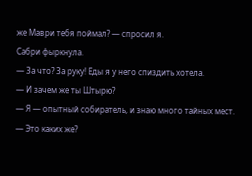же Маври тебя поймал? — спросил я.
Сабри фыркнула.
— За что? За руку! Еды я у него спиздить хотела.
— И зачем же ты Штырю?
— Я — опытный собиратель, и знаю много тайных мест.
— Это каких же?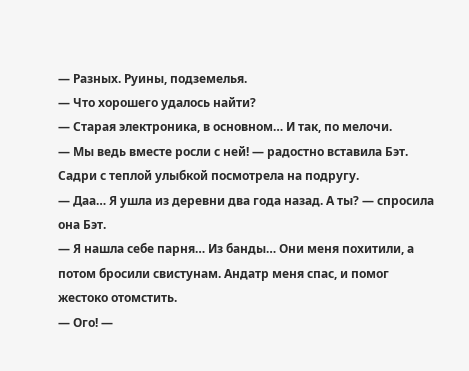— Разных. Руины, подземелья.
— Что хорошего удалось найти?
— Старая электроника, в основном… И так, по мелочи.
— Мы ведь вместе росли с ней! — радостно вставила Бэт.
Садри с теплой улыбкой посмотрела на подругу.
— Даа… Я ушла из деревни два года назад. А ты? — спросила она Бэт.
— Я нашла себе парня… Из банды… Они меня похитили, а потом бросили свистунам. Андатр меня спас, и помог жестоко отомстить.
— Ого! —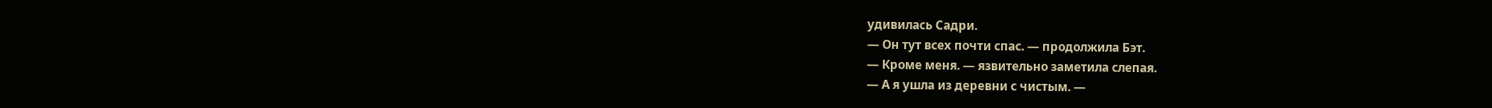удивилась Садри.
— Он тут всех почти спас. — продолжила Бэт.
— Кроме меня. — язвительно заметила слепая.
— А я ушла из деревни с чистым. —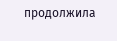продолжила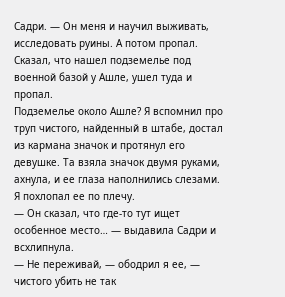Садри. — Он меня и научил выживать, исследовать руины. А потом пропал. Сказал, что нашел подземелье под военной базой у Ашле, ушел туда и пропал.
Подземелье около Ашле? Я вспомнил про труп чистого, найденный в штабе, достал из кармана значок и протянул его девушке. Та взяла значок двумя руками, ахнула, и ее глаза наполнились слезами. Я похлопал ее по плечу.
— Он сказал, что где-то тут ищет особенное место… — выдавила Садри и всхлипнула.
— Не переживай, — ободрил я ее, — чистого убить не так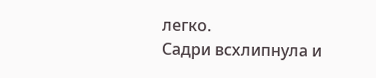легко.
Садри всхлипнула и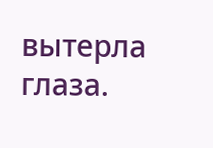вытерла глаза.